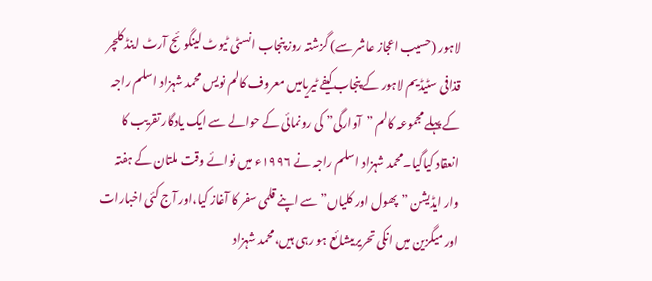لاہور (حسیب اعجاز عاشر سے) گزشتہ روز پنجاب انسٹی ٹیوٹ لینگوئج آرٹ اینڈ کلچر قذافی سٹیڈیم لاہور کے پنجاب کیفے ٹیریامیں معروف کالم نویس محمد شہزاد اسلم راجہ کے پہلے مجموعہ کالم ”آوارگی” کی رونمائی کے حوالے سے ایک یادگار تقریب کا انعقاد کیاگیا۔محمد شہزاد اسلم راجہ نے ١٩٩٦ء میں نوائے وقت ملتان کے ہفتہ وار ایڈیشن ”پھول اور کلیاں” سے اپنے قلمی سفر کا آغاز کیا،اور آج کئی اخبارات اور میگزین میں انکی تحریریںشائع ہو رہی ہیں،محمد شہزاد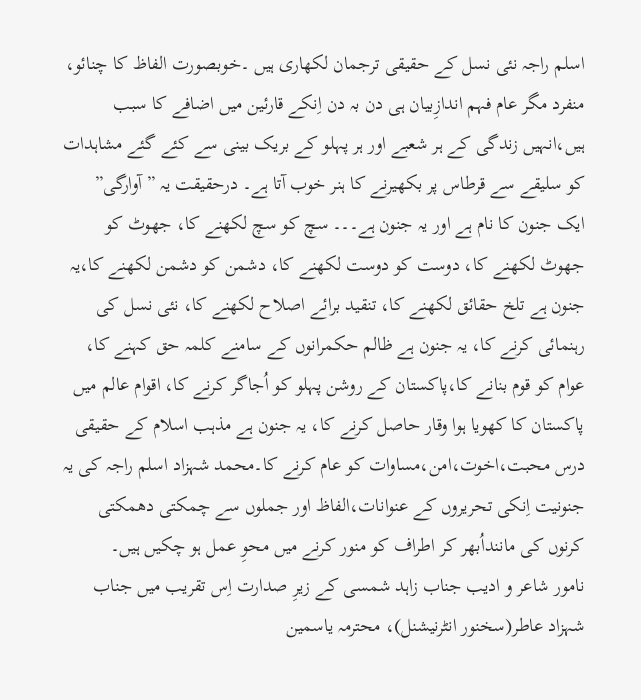اسلم راجہ نئی نسل کے حقیقی ترجمان لکھاری ہیں ۔خوبصورت الفاظ کا چنائو، منفرد مگر عام فہم اندازِبیان ہی دن بہ دن اِنکے قارئین میں اضافے کا سبب ہیں،انہیں زندگی کے ہر شعبے اور ہر پہلو کے بریک بینی سے کئے گئے مشاہدات کو سلیقے سے قرطاس پر بکھیرنے کا ہنر خوب آتا ہے۔ درحقیقت یہ ”آوارگی” ایک جنون کا نام ہے اور یہ جنون ہے۔۔۔ سچ کو سچ لکھنے کا، جھوٹ کو جھوٹ لکھنے کا، دوست کو دوست لکھنے کا، دشمن کو دشمن لکھنے کا،یہ جنون ہے تلخ حقائق لکھنے کا، تنقید برائے اصلاح لکھنے کا، نئی نسل کی رہنمائی کرنے کا، یہ جنون ہے ظالم حکمرانوں کے سامنے کلمہ حق کہنے کا، عوام کو قوم بنانے کا،پاکستان کے روشن پہلو کو اُجاگر کرنے کا، اقوام عالم میں پاکستان کا کھویا ہوا وقار حاصل کرنے کا، یہ جنون ہے مذہب اسلام کے حقیقی درس محبت،اخوت،امن،مساوات کو عام کرنے کا۔محمد شہزاد اسلم راجہ کی یہ جنونیت اِنکی تحریروں کے عنوانات،الفاظ اور جملوں سے چمکتی دھمکتی کرنوں کی ماننداُبھر کر اطراف کو منور کرنے میں محوِ عمل ہو چکیں ہیں۔
نامور شاعر و ادیب جناب زاہد شمسی کے زیرِ صدارت اِس تقریب میں جناب شہزاد عاطر(سخنور انٹرنیشنل)، محترمہ یاسمین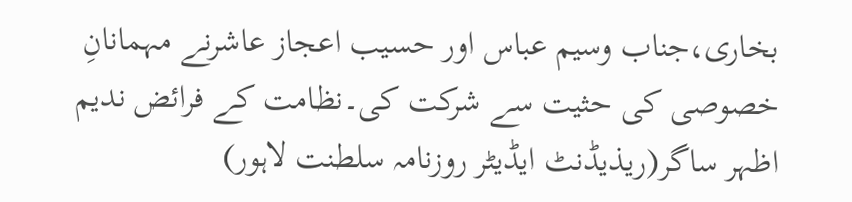بخاری،جناب وسیم عباس اور حسیب اعجاز عاشرنے مہمانانِ خصوصی کی حثیت سے شرکت کی۔نظامت کے فرائض ندیم اظہر ساگر(ریذیڈنٹ ایڈیٹر روزنامہ سلطنت لاہور)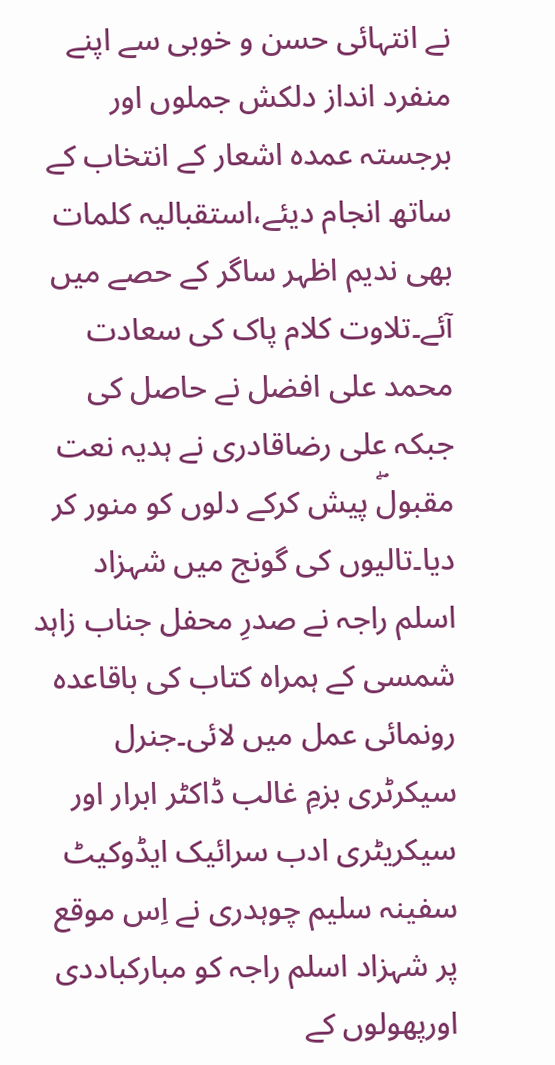نے انتہائی حسن و خوبی سے اپنے منفرد انداز دلکش جملوں اور برجستہ عمدہ اشعار کے انتخاب کے ساتھ انجام دیئے،استقبالیہ کلمات بھی ندیم اظہر ساگر کے حصے میں آئے۔تلاوت کلام پاک کی سعادت محمد علی افضل نے حاصل کی جبکہ علی رضاقادری نے ہدیہ نعت مقبولۖ پیش کرکے دلوں کو منور کر دیا۔تالیوں کی گونج میں شہزاد اسلم راجہ نے صدرِ محفل جناب زاہد شمسی کے ہمراہ کتاب کی باقاعدہ رونمائی عمل میں لائی۔جنرل سیکرٹری بزمِ غالب ڈاکٹر ابرار اور سیکریٹری ادب سرائیک ایڈوکیٹ سفینہ سلیم چوہدری نے اِس موقع پر شہزاد اسلم راجہ کو مبارکباددی اورپھولوں کے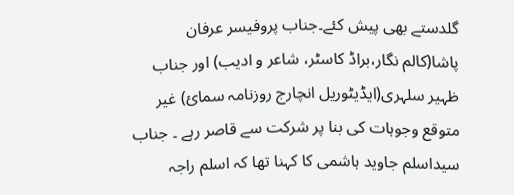گلدستے بھی پیش کئے۔جناب پروفیسر عرفان پاشا(کالم نگار،براڈ کاسٹر، شاعر و ادیب) اور جناب ظہیر سلہری(ایڈیٹوریل انچارج روزنامہ سمائ) غیر متوقع وجوہات کی بنا پر شرکت سے قاصر رہے ۔ جناب سیداسلم جاوید ہاشمی کا کہنا تھا کہ اسلم راجہ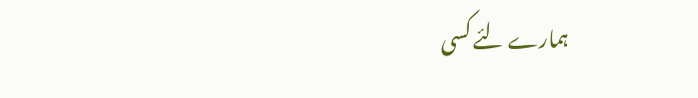ہمارے لئے کسی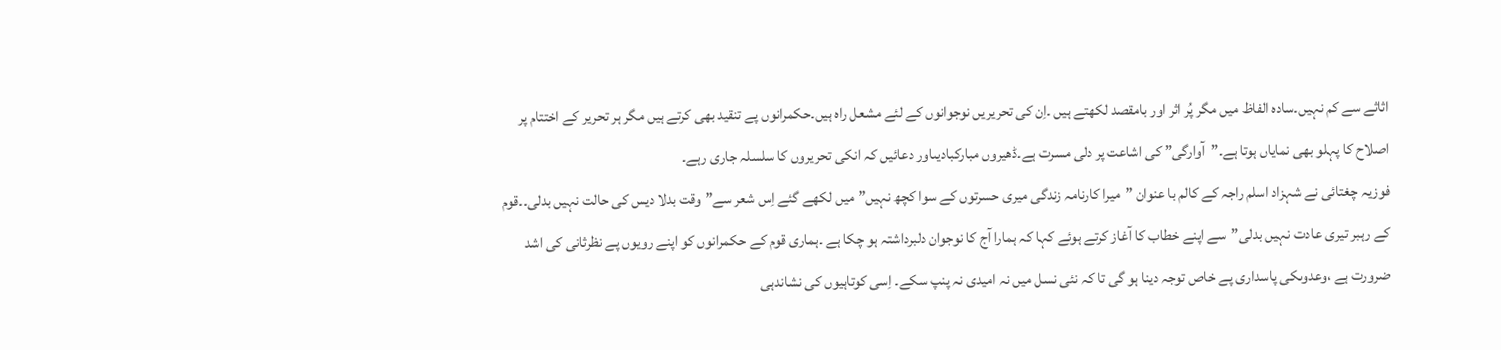اثاثے سے کم نہیں۔سادہ الفاظ میں مگر پُر اثر اور بامقصد لکھتے ہیں ۔اِن کی تحریریں نوجوانوں کے لئے مشعل راہ ہیں۔حکمرانوں پے تنقید بھی کرتے ہیں مگر ہر تحریر کے اختتام پر اصلاح کا پہلو بھی نمایاں ہوتا ہے۔”آوارگی” کی اشاعت پر دلی مسرت ہے۔ڈھیروں مبارکبادیںاور دعائیں کہ انکی تحریروں کا سلسلہ جاری رہے۔
فوزیہ چغتائی نے شہزاد اسلم راجہ کے کالم با عنوان ”میرا کارنامہ زندگی میری حسرتوں کے سوا کچھ نہیں”میں لکھے گئے اِس شعر سے”وقت بدلا دیس کی حالت نہیں بدلی۔۔قوم کے رہبر تیری عادت نہیں بدلی”سے اپنے خطاب کا آغاز کرتے ہوئے کہا کہ ہمارا آج کا نوجوان دلبرداشتہ ہو چکا ہے ۔ہماری قوم کے حکمرانوں کو اپنے رویوں پے نظرثانی کی اشد ضرورت ہے ،وعدوںکی پاسداری پے خاص توجہ دینا ہو گی تا کہ نئی نسل میں نہ امیدی نہ پنپ سکے۔ اِسی کوتاہیوں کی نشاندہی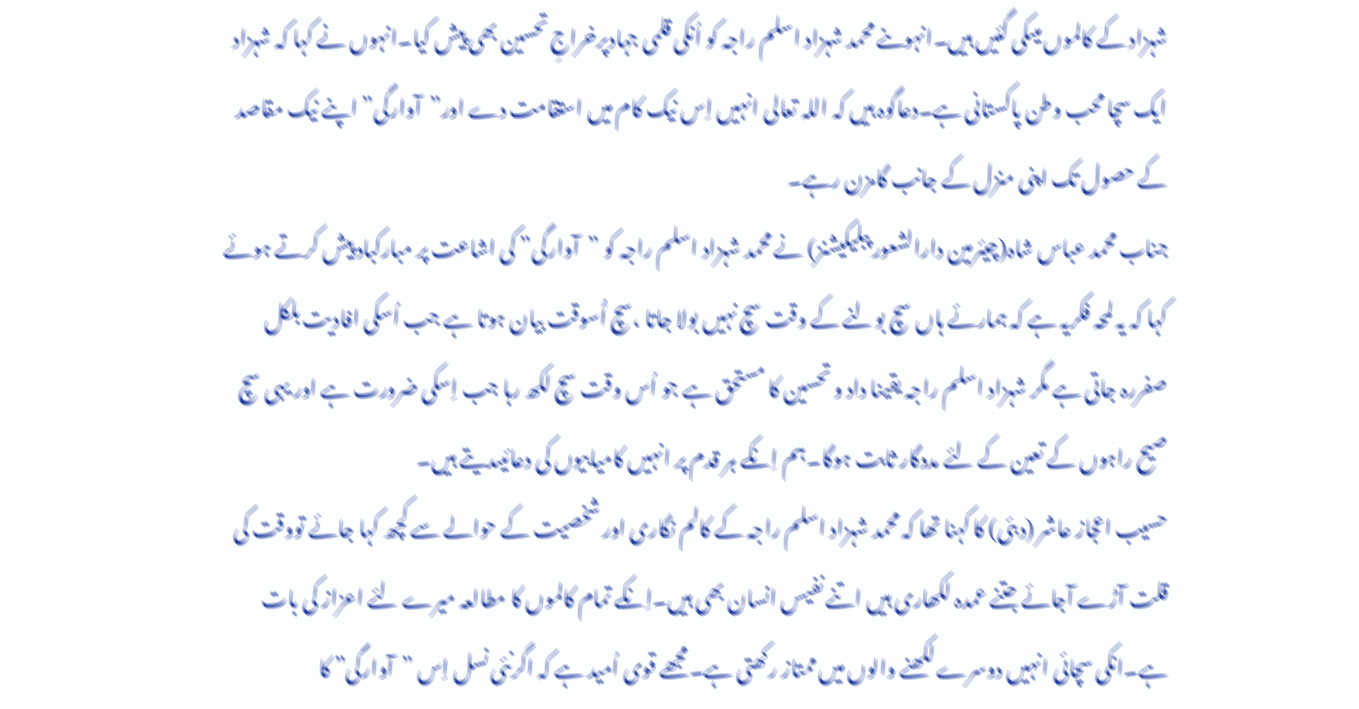شہزاد کے کالموں میںکی گئیں ہیں۔انہوںنے محمد شہزاد اسلم راجہ کو اُنکی قلمی جہادپرخراجِ تحسین بھی پیش کیا۔انہوں نے کہا کہ شہزاد ایک سچا محب وطن پاکستانی ہے۔دعاگوہ ہیں کہ اللہ تعالی انہیں اِس نیک کام میں استقامت دے اور”آوارگی” اپنے نیک مقاصد کے حصول تک اپنی منزل کے جانب گامزن رہے۔
جناب محمد عباس شاہ(چیئرمین دارالشعور پبلیکیشنز) نے محمد شہزاد اسلم راجہ کو ”آوارگی” کی اشاعت پر مبارکباد پیش کرتے ہوئے کہا کہ یہ لمحہ فکریہ ہے کہ ہمارئے ہاں سچ بولنے کے وقت سچ نہیں بولا جاتا ،سچ اُّسوقت بیان ہوتا ہے جب اُسکی افادیت بلکل صفررہ جاتی ہے مگر شہزاد اسلم راجہ یقینا داد و تحسین کا مستحق ہے جو اُس وقت سچ لکھ رہا جب اِسکی ضرورت ہے اور یہی سچ صیح راہوں کے تعین کے لئے مددگار ثابت ہوگا۔ہم اِنکے ہر قدم پر انہیں کامیابیوں کی دعائیںدیتے ہیں۔
حسیب اعجاز عاشر (دبئی) کا کہنا تھا کہ محمد شہزاد اسلم راجہ کے کالم نگاری اور شخصیت کے حوالے سے کچھ کہا جائے تووقت کی قلت آڑے آجائے جتنے عمدہ لکھاری ہیں اتنے نفیس انسان بھی ہیں۔اِنکے تمام کالموں کا مطالعہ میرے لئے اعزاز کی بات ہے۔انکی سچائی انہیں دوسرے لکھنے والوں میں ممتاز رکھتی ہے۔مجھے قوی اُمید ہے کہ اگرنئی نسل اِس ”آوارگی” کا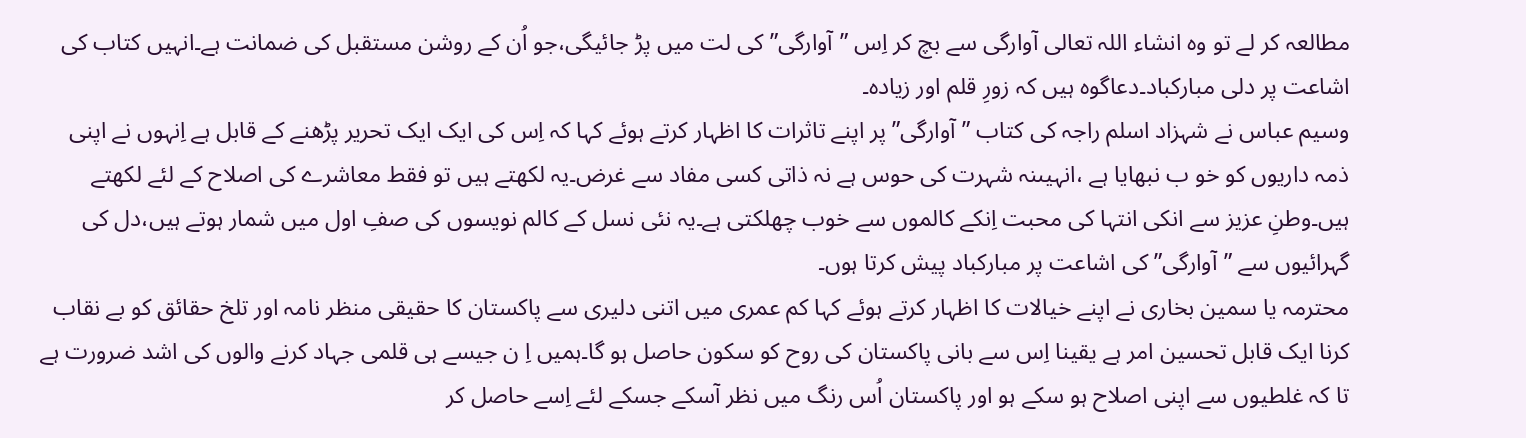مطالعہ کر لے تو وہ انشاء اللہ تعالی آوارگی سے بچ کر اِس ”آوارگی” کی لت میں پڑ جائیگی،جو اُن کے روشن مستقبل کی ضمانت ہے۔انہیں کتاب کی اشاعت پر دلی مبارکباد۔دعاگوہ ہیں کہ زورِ قلم اور زیادہ۔
وسیم عباس نے شہزاد اسلم راجہ کی کتاب ”آوارگی” پر اپنے تاثرات کا اظہار کرتے ہوئے کہا کہ اِس کی ایک ایک تحریر پڑھنے کے قابل ہے اِنہوں نے اپنی ذمہ داریوں کو خو ب نبھایا ہے ،انہیںنہ شہرت کی حوس ہے نہ ذاتی کسی مفاد سے غرض۔یہ لکھتے ہیں تو فقط معاشرے کی اصلاح کے لئے لکھتے ہیں۔وطنِ عزیز سے انکی انتہا کی محبت اِنکے کالموں سے خوب چھلکتی ہے۔یہ نئی نسل کے کالم نویسوں کی صفِ اول میں شمار ہوتے ہیں،دل کی گہرائیوں سے ”آوارگی” کی اشاعت پر مبارکباد پیش کرتا ہوں۔
محترمہ یا سمین بخاری نے اپنے خیالات کا اظہار کرتے ہوئے کہا کم عمری میں اتنی دلیری سے پاکستان کا حقیقی منظر نامہ اور تلخ حقائق کو بے نقاب کرنا ایک قابل تحسین امر ہے یقینا اِس سے بانی پاکستان کی روح کو سکون حاصل ہو گا۔ہمیں اِ ن جیسے ہی قلمی جہاد کرنے والوں کی اشد ضرورت ہے تا کہ غلطیوں سے اپنی اصلاح ہو سکے ہو اور پاکستان اُس رنگ میں نظر آسکے جسکے لئے اِسے حاصل کر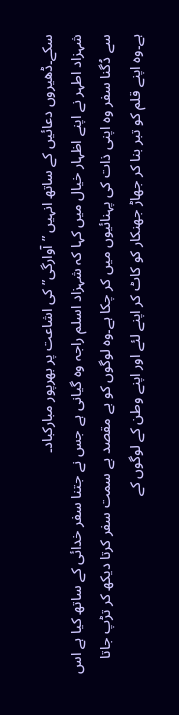سکے۔ڈھیروں دعائیں کے ساتھ انہیں ”آوارگی” کی اشاعت پر بھرپور مبارکباد۔
شہزاد اطہر نے اپنے اظہار خیال میں کہا کہ شہزاد اسلم راجہ وہ گیانی ہے جس نے جتنا سفر خدائی کے ساتھ کیا ہے اس سے دُگنا سفر وہ اپنی ذات کی پہنائیوں میں کر چکا ہے۔وہ لوگوں کو بے مقصد بے سمت سفر کرتا دیکھ کر تڑپ جاتا ہے۔وہ اپنے قلم کو تبر بنا کر جھاڑ جھنکار کو کاٹ کر اپنے لئے اور اپنے وطن کے لوگوں کے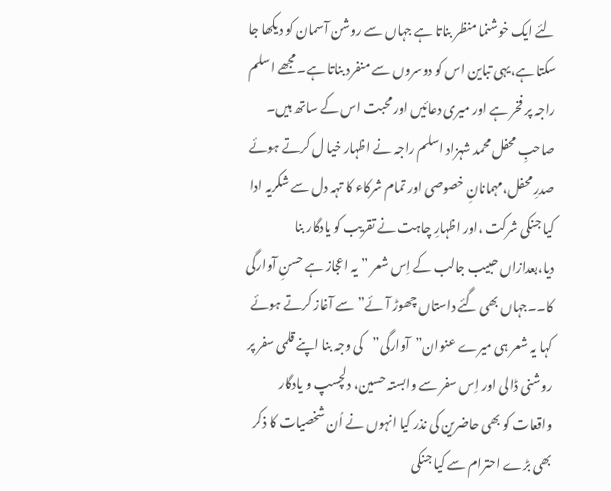لئے ایک خوشنما منظر بناتا ہے جہاں سے روشن آسمان کو دیکھا جا سکتا ہے،یہی تباین اس کو دوسروں سے منفرد بناتا ہے۔ مجھے اسلم راجہ پر فخر ہے اور میری دعائیں اور محبت اس کے ساتھ ہیں۔
صاحبِ محفل محمد شہزاد اسلم راجہ نے اظہار خیا ل کرتے ہوئے صدرِ محفل،مہمانانِ خصوصی اور تمام شرکاء کا تہہ دل سے شکریہ ادا کیا جنکی شرکت ،اور اظہارِ چاہت نے تقریب کو یادگار بنا دیا،بعدازاں حبیب جالب کے اِس شعر ”یہ اعجاز ہے حسنِ آوارگی کا۔۔جہاں بھی گئے داستاں چھوڑ آئے”سے آغاز کرتے ہوئے کہا یہ شعر ہی میرے عنوان”آوارگی”کی وجہ بنا اپنے قلمی سفر پر روشنی ڈالی اور اِس سفر سے وابستہ حسین، دلچسپ و یادگار واقعات کو بھی حاضرین کی نذر کیا انہوں نے اُن شخصیات کا ذکر بھی بڑے احترام سے کیا جنکی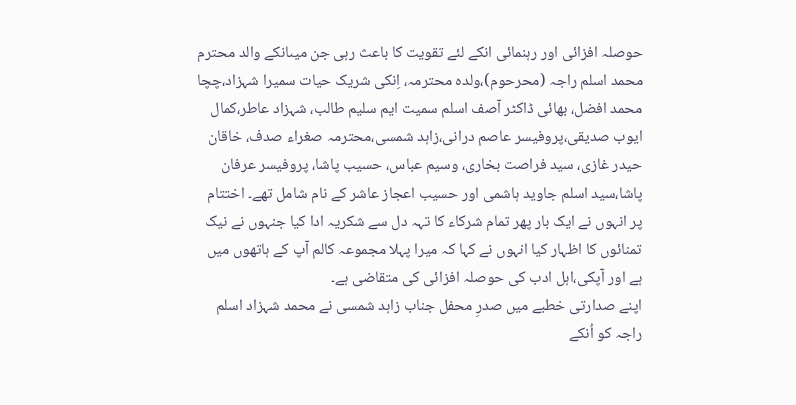حوصلہ افزائی اور رہنمائی انکے لئے تقویت کا باعث رہی جن میںانکے والد محترم محمد اسلم راجہ (محرحوم)،ولدہ محترمہ، اِنکی شریک حیات سمیرا شہزاد،چچا محمد افضل، بھائی ڈاکٹر آصف اسلم سمیت ایم سلیم طالب، شہزاد عاطر،کمال ایوب صدیقی،پروفیسر عاصم درانی،زاہد شمسی،محترمہ صغراء صدف، خاقان حیدر غازی، سید فراصت بخاری، وسیم عباس، حسیب پاشا، پروفیسر عرفان پاشا،سید اسلم جاوید ہاشمی اور حسیب اعجاز عاشر کے نام شامل تھے۔ اختتام پر انہوں نے ایک بار پھر تمام شرکاء کا تہہ دل سے شکریہ ادا کیا جنہوں نے نیک تمنائوں کا اظہار کیا انہوں نے کہا کہ میرا پہلا مجموعہ کالم آپ کے ہاتھوں میں ہے اور آپکی،اہل ادب کی حوصلہ افزائی کی متقاضی ہے۔
اپنے صدارتی خطبے میں صدرِ محفل جناب زاہد شمسی نے محمد شہزاد اسلم راجہ کو اُنکے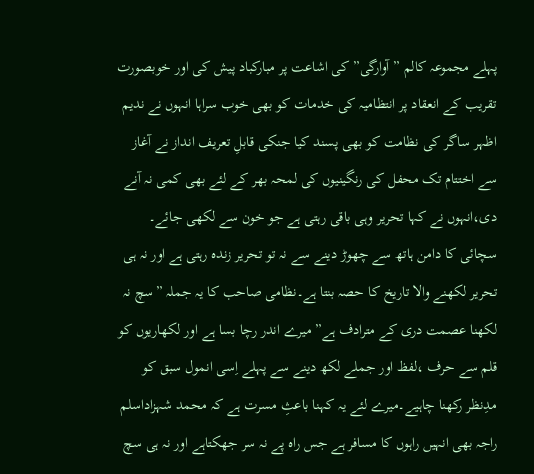پہلے مجموعہ کالم ”آوارگی” کی اشاعت پر مبارکباد پیش کی اور خوبصورت تقریب کے انعقاد پر انتظامیہ کی خدمات کو بھی خوب سراہا انہوں نے ندیم اظہر ساگر کی نظامت کو بھی پسند کیا جنکی قابلِ تعریف انداز نے آغاز سے اختتام تک محفل کی رنگینیوں کی لمحہ بھر کے لئے بھی کمی نہ آنے دی،انہوں نے کہا تحریر وہی باقی رہتی ہے جو خون سے لکھی جائے۔ سچائی کا دامن ہاتھ سے چھوڑ دینے سے نہ تو تحریر زندہ رہتی ہے اور نہ ہی تحریر لکھنے والا تاریخ کا حصہ بنتا ہے۔نظامی صاحب کا یہ جملہ ”سچ نہ لکھنا عصمت دری کے مترادف ہے” میرے اندر رچا بسا ہے اور لکھاریوں کو قلم سے حرف ،لفظ اور جملے لکھ دینے سے پہلے اِسی انمول سبق کو مدِنظر رکھنا چاہیے۔میرے لئے یہ کہنا باعثِ مسرت ہے کہ محمد شہزاداسلم راجہ بھی انہیں راہوں کا مسافر ہے جس راہ پے نہ سر جھکتاہے اور نہ ہی سچ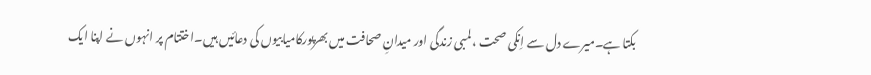بکتا ہے۔میرے دل سے اِنکی صحت ،لمبی زندگی اور میدانِ صحافت میں بھرپورکامیابیوں کی دعائیں ہیں۔اختتام پر انہوں نے اپنا ایک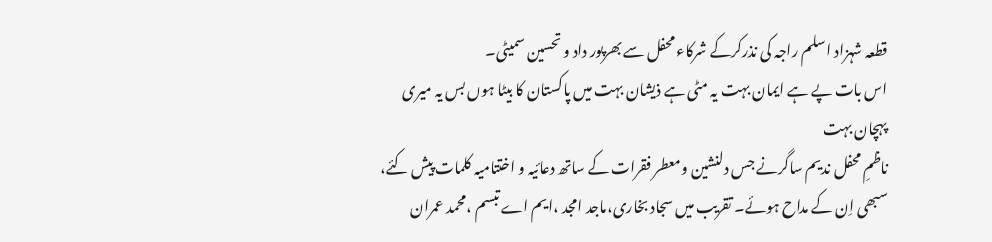قطعہ شہزاد اسلم راجہ کی نذرکرکے شرکاء محفل سے بھرپور داد و تحسین سمیٹی۔
اس بات پے ہے ایمان بہت یہ مٹی ہے ذیشان بہت میں پاکستان کا بیٹا ہوں بس یہ میری پہچان بہت
ناظمِ محفل ندیم ساگرنے جس دلنشین ومعطر فقرات کے ساتھ دعائیہ و اختتامیہ کلمات پیش کئے، سبھی اِن کے مداح ہوئے۔ تقریب میں سجاد بخاری،ماجد امجد ،ایم اے تبسم ،محمد عمران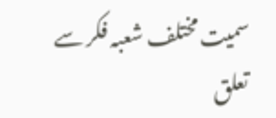سمیت مختلف شعبہ فکر سے تعلق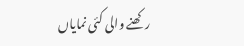رکھنے والی کئی نمایاں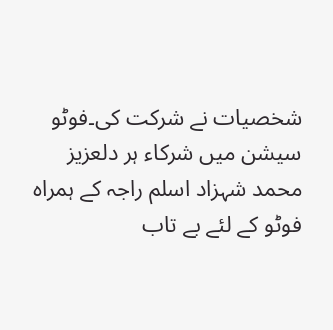شخصیات نے شرکت کی۔فوٹو سیشن میں شرکاء ہر دلعزیز محمد شہزاد اسلم راجہ کے ہمراہ فوٹو کے لئے بے تاب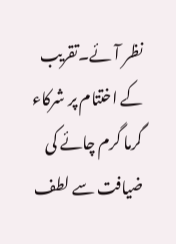نظر آئے۔تقریب کے اختتام پر شرکاء گرما گرم چائے کی ضیافت سے لطف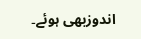اندوزبھی ہوئے۔